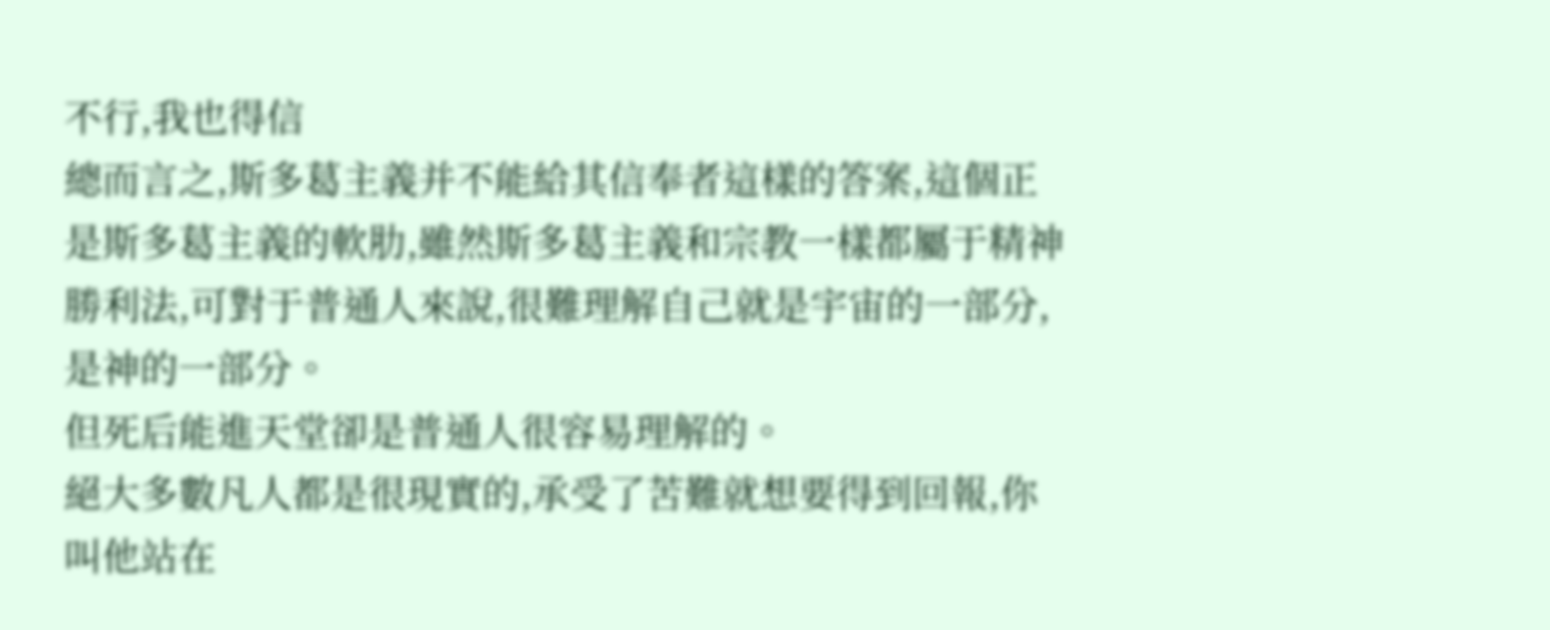不行,我也得信
總而言之,斯多葛主義并不能給其信奉者這樣的答案,這個正是斯多葛主義的軟肋,雖然斯多葛主義和宗教一樣都屬于精神勝利法,可對于普通人來說,很難理解自己就是宇宙的一部分,是神的一部分。
但死后能進天堂卻是普通人很容易理解的。
絕大多數凡人都是很現實的,承受了苦難就想要得到回報,你叫他站在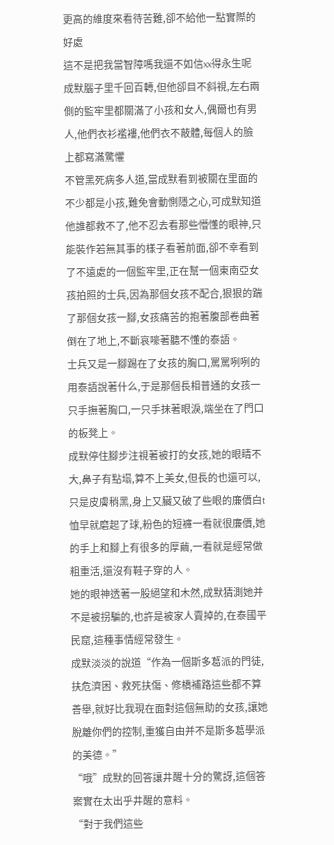更高的維度來看待苦難,卻不給他一點實際的好處
這不是把我當智障嗎我還不如信xx得永生呢
成默腦子里千回百轉,但他卻目不斜視,左右兩側的監牢里都關滿了小孩和女人,偶爾也有男人,他們衣衫襤褸,他們衣不蔽體,每個人的臉上都寫滿驚懼
不管黑死病多人道,當成默看到被關在里面的不少都是小孩,難免會動惻隱之心,可成默知道他誰都救不了,他不忍去看那些懵懂的眼神,只能裝作若無其事的樣子看著前面,卻不幸看到了不遠處的一個監牢里,正在幫一個東南亞女孩拍照的士兵,因為那個女孩不配合,狠狠的踹了那個女孩一腳,女孩痛苦的抱著腹部卷曲著倒在了地上,不斷哀嚎著聽不懂的泰語。
士兵又是一腳踢在了女孩的胸口,罵罵咧咧的用泰語說著什么,于是那個長相普通的女孩一只手撫著胸口,一只手抹著眼淚,端坐在了門口的板凳上。
成默停住腳步注視著被打的女孩,她的眼睛不大,鼻子有點塌,算不上美女,但長的也還可以,只是皮膚稍黑,身上又臟又破了些眼的廉價白t恤早就磨起了球,粉色的短褲一看就很廉價,她的手上和腳上有很多的厚繭,一看就是經常做粗重活,還沒有鞋子穿的人。
她的眼神透著一股絕望和木然,成默猜測她并不是被拐騙的,也許是被家人賣掉的,在泰國平民窟,這種事情經常發生。
成默淡淡的說道“作為一個斯多葛派的門徒,扶危濟困、救死扶傷、修橋補路這些都不算善舉,就好比我現在面對這個無助的女孩,讓她脫離你們的控制,重獲自由并不是斯多葛學派的美德。”
“哦”成默的回答讓井醒十分的驚訝,這個答案實在太出乎井醒的意料。
“對于我們這些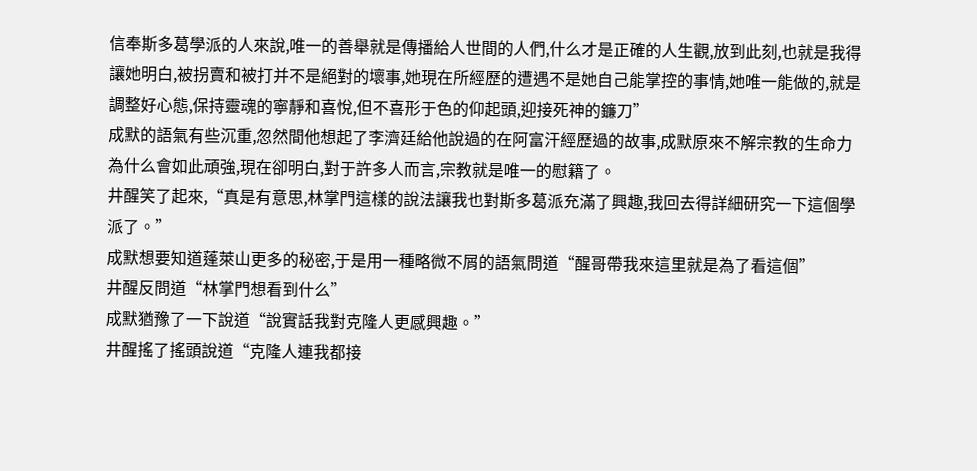信奉斯多葛學派的人來說,唯一的善舉就是傳播給人世間的人們,什么才是正確的人生觀,放到此刻,也就是我得讓她明白,被拐賣和被打并不是絕對的壞事,她現在所經歷的遭遇不是她自己能掌控的事情,她唯一能做的,就是調整好心態,保持靈魂的寧靜和喜悅,但不喜形于色的仰起頭,迎接死神的鐮刀”
成默的語氣有些沉重,忽然間他想起了李濟廷給他說過的在阿富汗經歷過的故事,成默原來不解宗教的生命力為什么會如此頑強,現在卻明白,對于許多人而言,宗教就是唯一的慰籍了。
井醒笑了起來,“真是有意思,林掌門這樣的說法讓我也對斯多葛派充滿了興趣,我回去得詳細研究一下這個學派了。”
成默想要知道蓬萊山更多的秘密,于是用一種略微不屑的語氣問道“醒哥帶我來這里就是為了看這個”
井醒反問道“林掌門想看到什么”
成默猶豫了一下說道“說實話我對克隆人更感興趣。”
井醒搖了搖頭說道“克隆人連我都接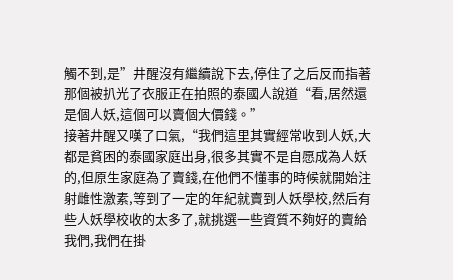觸不到,是”井醒沒有繼續說下去,停住了之后反而指著那個被扒光了衣服正在拍照的泰國人說道“看,居然還是個人妖,這個可以賣個大價錢。”
接著井醒又嘆了口氣,“我們這里其實經常收到人妖,大都是貧困的泰國家庭出身,很多其實不是自愿成為人妖的,但原生家庭為了賣錢,在他們不懂事的時候就開始注射雌性激素,等到了一定的年紀就賣到人妖學校,然后有些人妖學校收的太多了,就挑選一些資質不夠好的賣給我們,我們在掛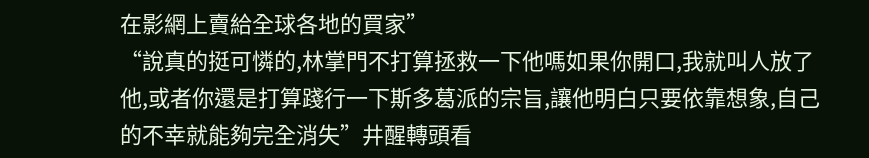在影網上賣給全球各地的買家”
“說真的挺可憐的,林掌門不打算拯救一下他嗎如果你開口,我就叫人放了他,或者你還是打算踐行一下斯多葛派的宗旨,讓他明白只要依靠想象,自己的不幸就能夠完全消失”井醒轉頭看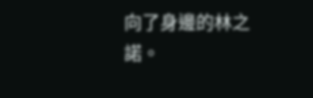向了身邊的林之諾。